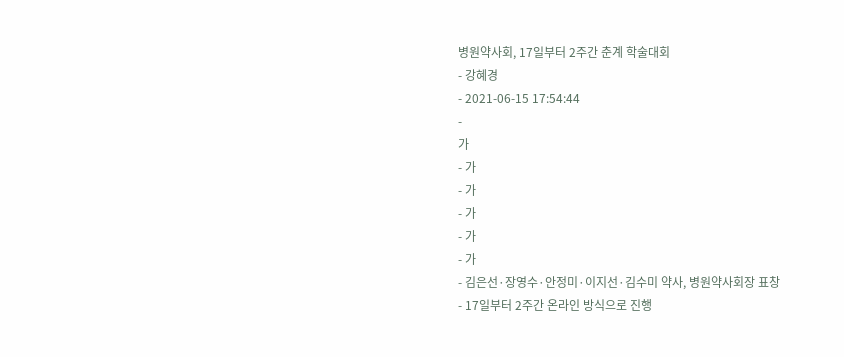병원약사회, 17일부터 2주간 춘계 학술대회
- 강혜경
- 2021-06-15 17:54:44
-
가
- 가
- 가
- 가
- 가
- 가
- 김은선·장영수·안정미·이지선·김수미 약사, 병원약사회장 표창
- 17일부터 2주간 온라인 방식으로 진행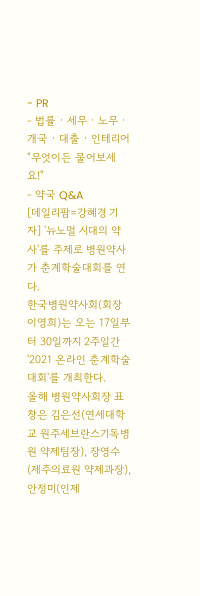- PR
- 법률 · 세무 · 노무 · 개국 · 대출 · 인테리어 "무엇이든 물어보세요!"
- 약국 Q&A
[데일리팜=강혜경 기자] '뉴노멀 시대의 약사'를 주제로 병원약사가 춘계학술대회를 연다.
한국병원약사회(회장 이영희)는 오는 17일부터 30일까지 2주일간 '2021 온라인 춘계학술대회'를 개최한다.
올해 병원약사회장 표창은 김은선(연세대학교 원주세브란스기독병원 약제팀장), 장영수(제주의료원 약제과장), 안정미(인제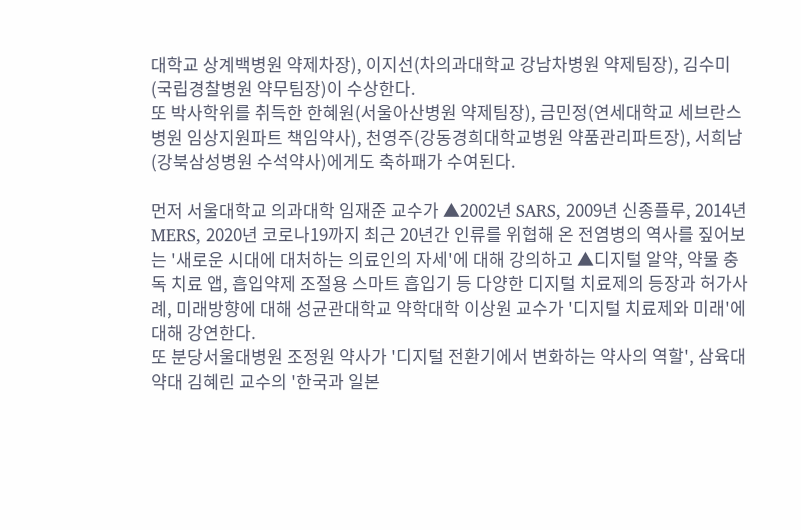대학교 상계백병원 약제차장), 이지선(차의과대학교 강남차병원 약제팀장), 김수미(국립경찰병원 약무팀장)이 수상한다.
또 박사학위를 취득한 한혜원(서울아산병원 약제팀장), 금민정(연세대학교 세브란스병원 임상지원파트 책임약사), 천영주(강동경희대학교병원 약품관리파트장), 서희남(강북삼성병원 수석약사)에게도 축하패가 수여된다.

먼저 서울대학교 의과대학 임재준 교수가 ▲2002년 SARS, 2009년 신종플루, 2014년 MERS, 2020년 코로나19까지 최근 20년간 인류를 위협해 온 전염병의 역사를 짚어보는 '새로운 시대에 대처하는 의료인의 자세'에 대해 강의하고 ▲디지털 알약, 약물 충독 치료 앱, 흡입약제 조절용 스마트 흡입기 등 다양한 디지털 치료제의 등장과 허가사례, 미래방향에 대해 성균관대학교 약학대학 이상원 교수가 '디지털 치료제와 미래'에 대해 강연한다.
또 분당서울대병원 조정원 약사가 '디지털 전환기에서 변화하는 약사의 역할', 삼육대 약대 김혜린 교수의 '한국과 일본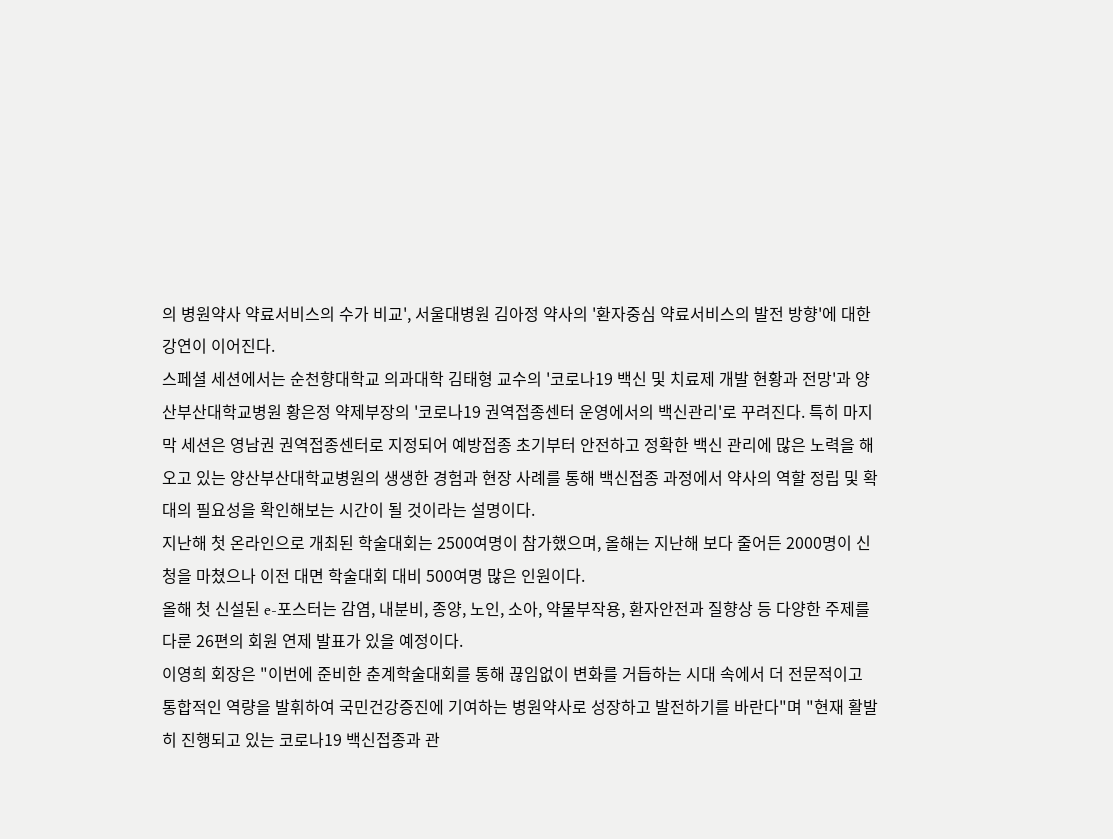의 병원약사 약료서비스의 수가 비교', 서울대병원 김아정 약사의 '환자중심 약료서비스의 발전 방향'에 대한 강연이 이어진다.
스페셜 세션에서는 순천향대학교 의과대학 김태형 교수의 '코로나19 백신 및 치료제 개발 현황과 전망'과 양산부산대학교병원 황은정 약제부장의 '코로나19 권역접종센터 운영에서의 백신관리'로 꾸려진다. 특히 마지막 세션은 영남권 권역접종센터로 지정되어 예방접종 초기부터 안전하고 정확한 백신 관리에 많은 노력을 해오고 있는 양산부산대학교병원의 생생한 경험과 현장 사례를 통해 백신접종 과정에서 약사의 역할 정립 및 확대의 필요성을 확인해보는 시간이 될 것이라는 설명이다.
지난해 첫 온라인으로 개최된 학술대회는 2500여명이 참가했으며, 올해는 지난해 보다 줄어든 2000명이 신청을 마쳤으나 이전 대면 학술대회 대비 500여명 많은 인원이다.
올해 첫 신설된 e-포스터는 감염, 내분비, 종양, 노인, 소아, 약물부작용, 환자안전과 질향상 등 다양한 주제를 다룬 26편의 회원 연제 발표가 있을 예정이다.
이영희 회장은 "이번에 준비한 춘계학술대회를 통해 끊임없이 변화를 거듭하는 시대 속에서 더 전문적이고 통합적인 역량을 발휘하여 국민건강증진에 기여하는 병원약사로 성장하고 발전하기를 바란다"며 "현재 활발히 진행되고 있는 코로나19 백신접종과 관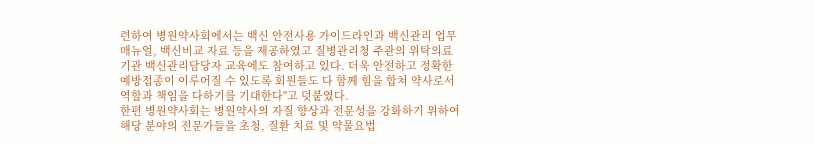련하여 병원약사회에서는 백신 안전사용 가이드라인과 백신관리 업무 매뉴얼, 백신비교 자료 등을 제공하였고 질병관리청 주관의 위탁의료기관 백신관리담당자 교육에도 참여하고 있다. 더욱 안전하고 정확한 예방접종이 이루어질 수 있도록 회원들도 다 함께 힘을 합쳐 약사로서 역할과 책임을 다하기를 기대한다"고 덧붙였다.
한편 병원약사회는 병원약사의 자질 향상과 전문성을 강화하기 위하여 해당 분야의 전문가들을 초청, 질환 치료 및 약물요법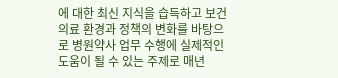에 대한 최신 지식을 습득하고 보건의료 환경과 정책의 변화를 바탕으로 병원약사 업무 수행에 실제적인 도움이 될 수 있는 주제로 매년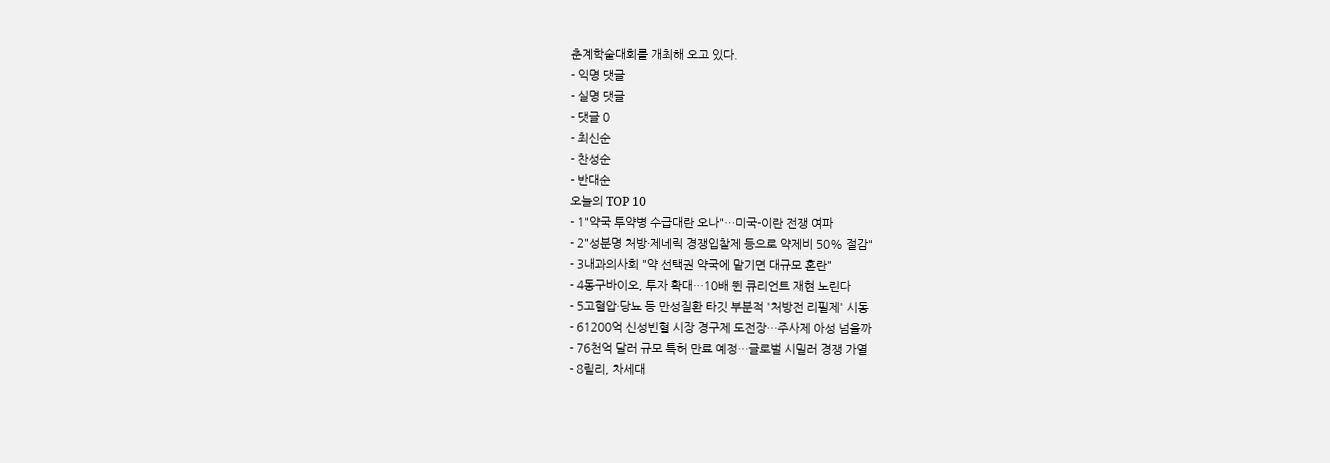춘계학술대회를 개최해 오고 있다.
- 익명 댓글
- 실명 댓글
- 댓글 0
- 최신순
- 찬성순
- 반대순
오늘의 TOP 10
- 1"약국 투약병 수급대란 오나"…미국-이란 전쟁 여파
- 2"성분명 처방·제네릭 경쟁입찰제 등으로 약제비 50% 절감"
- 3내과의사회 "약 선택권 약국에 맡기면 대규모 혼란"
- 4동구바이오, 투자 확대…10배 뛴 큐리언트 재현 노린다
- 5고혈압·당뇨 등 만성질환 타깃 부분적 '처방전 리필제' 시동
- 61200억 신성빈혈 시장 경구제 도전장…주사제 아성 넘을까
- 76천억 달러 규모 특허 만료 예정…글로벌 시밀러 경쟁 가열
- 8릴리, 차세대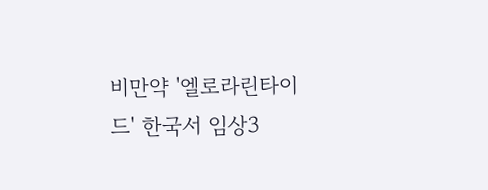비만약 '엘로라린타이드' 한국서 임상3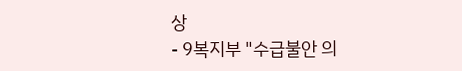상
- 9복지부 "수급불안 의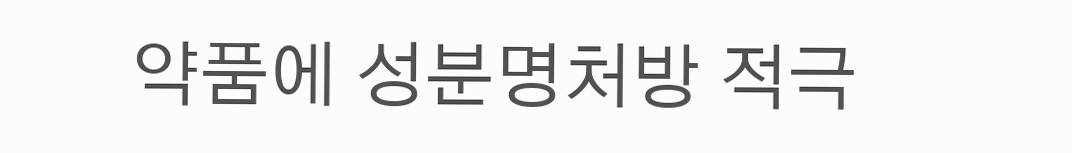약품에 성분명처방 적극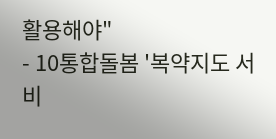활용해야"
- 10통합돌봄 '복약지도 서비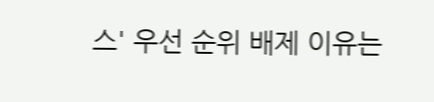스' 우선 순위 배제 이유는